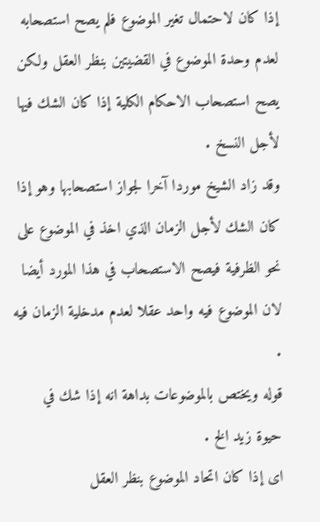إذا كان لاحتمال تغير الموضوع فلم يصح استصحابه لعدم وحدة الموضوع في القضيتين بنظر العقل ولكن يصح استصحاب الاحكام الكلية إذا كان الشك فيها لأجل النسخ .
وقد زاد الشيخ موردا آخرا لجواز استصحابها وهو إذا كان الشك لأجل الزمان الذي اخذ في الموضوع على نحو الظرفية فيصح الاستصحاب في هذا المورد أيضا لان الموضوع فيه واحد عقلا لعدم مدخلية الزمان فيه .
قوله ويختص بالموضوعات بداهة انه إذا شك في حيوة زيد الخ .
اى إذا كان اتحاد الموضوع بنظر العقل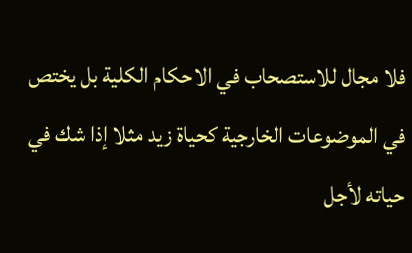فلا مجال للاستصحاب في الاحكام الكلية بل يختص في الموضوعات الخارجية كحياة زيد مثلا إذا شك في حياته لأجل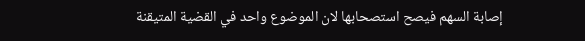إصابة السهم فيصح استصحابها لان الموضوع واحد في القضية المتيقنة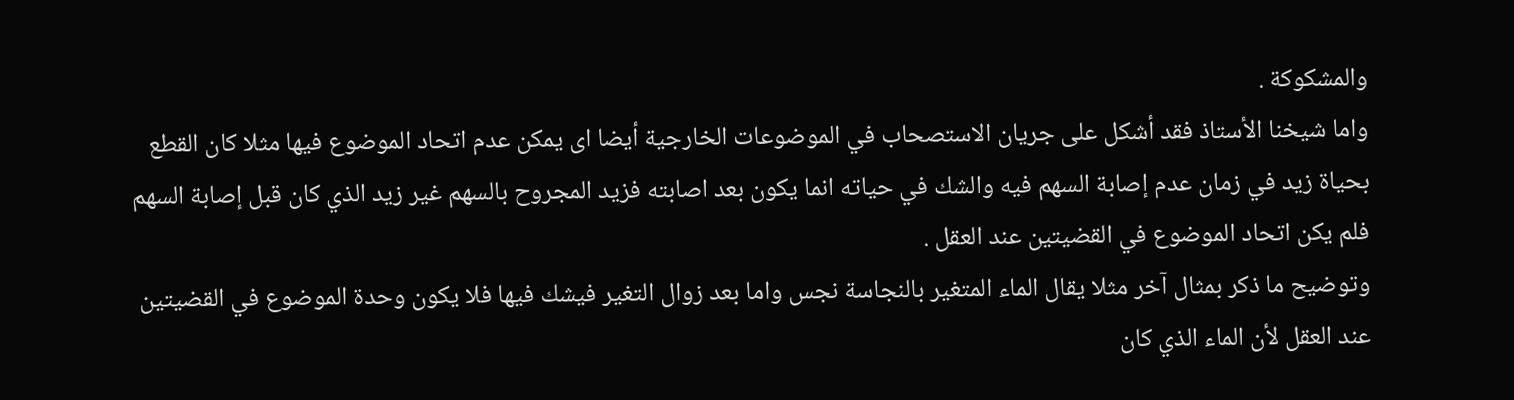والمشكوكة .
واما شيخنا الأستاذ فقد أشكل على جريان الاستصحاب في الموضوعات الخارجية أيضا اى يمكن عدم اتحاد الموضوع فيها مثلا كان القطع بحياة زيد في زمان عدم إصابة السهم فيه والشك في حياته انما يكون بعد اصابته فزيد المجروح بالسهم غير زيد الذي كان قبل إصابة السهم فلم يكن اتحاد الموضوع في القضيتين عند العقل .
وتوضيح ما ذكر بمثال آخر مثلا يقال الماء المتغير بالنجاسة نجس واما بعد زوال التغير فيشك فيها فلا يكون وحدة الموضوع في القضيتين عند العقل لأن الماء الذي كان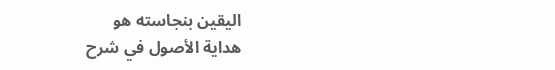اليقين بنجاسته هو
هداية الأصول في شرح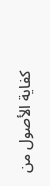كفاية الأصول من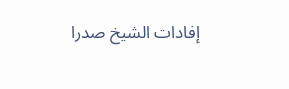إفادات الشيخ صدرا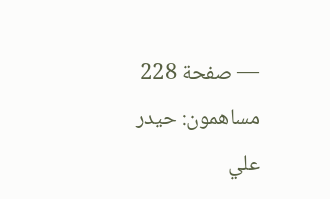— صفحة 228
مساهمون: حيدر علي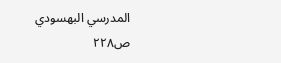المدرسي البهسودي
ص٢٢٨